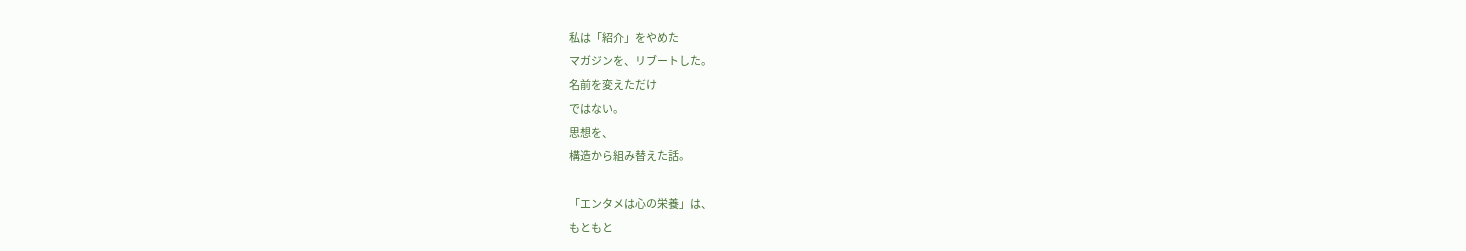私は「紹介」をやめた
マガジンを、リブートした。
名前を変えただけ
ではない。
思想を、
構造から組み替えた話。

「エンタメは心の栄養」は、
もともと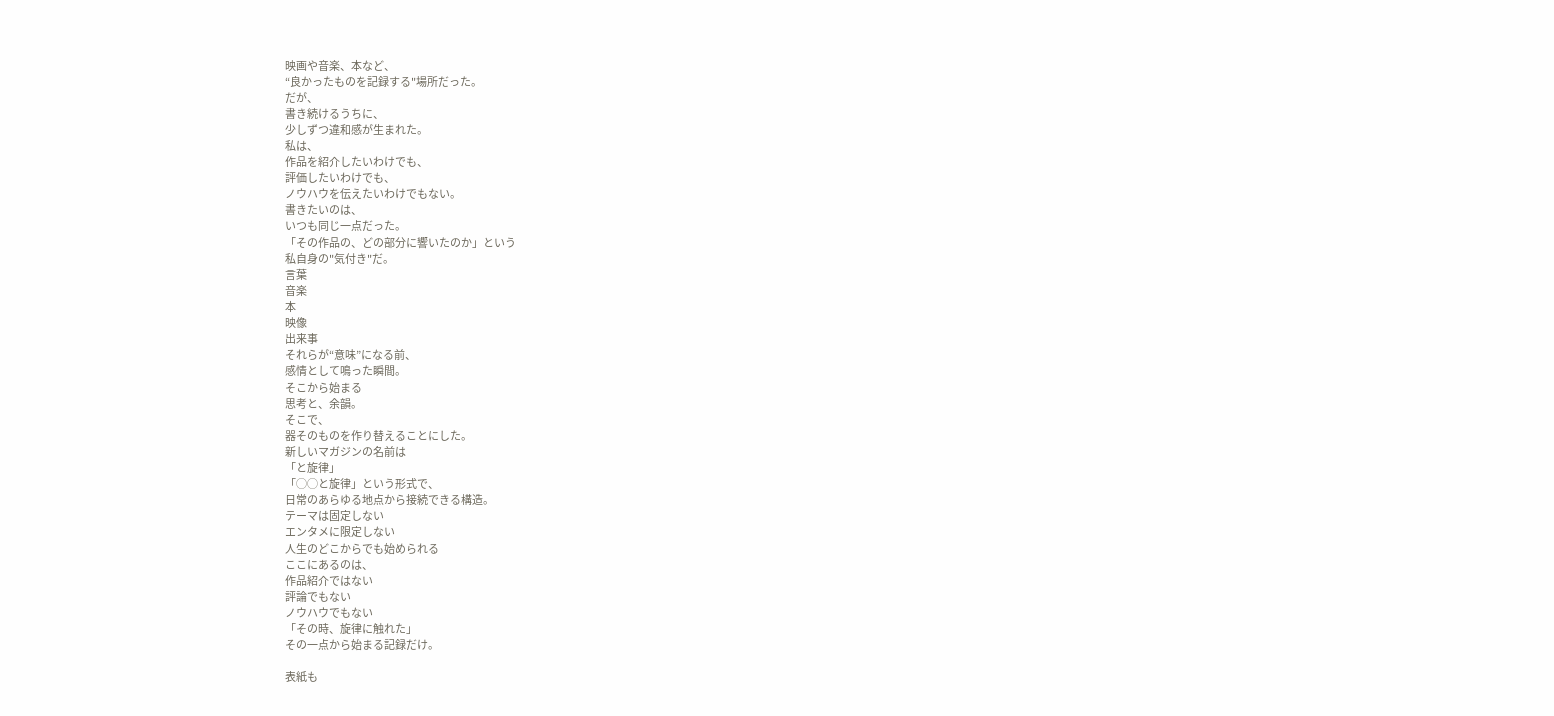映画や音楽、本など、
“良かったものを記録する"場所だった。
だが、
書き続けるうちに、
少しずつ違和感が生まれた。
私は、
作品を紹介したいわけでも、
評価したいわけでも、
ノウハウを伝えたいわけでもない。
書きたいのは、
いつも同じ一点だった。
「その作品の、どの部分に響いたのか」という
私自身の"気付き"だ。
言葉
音楽
本
映像
出来事
それらが“意味”になる前、
感情として鳴った瞬間。
そこから始まる
思考と、余韻。
そこで、
器そのものを作り替えることにした。
新しいマガジンの名前は
「と旋律」
「◯◯と旋律」という形式で、
日常のあらゆる地点から接続できる構造。
テーマは固定しない
エンタメに限定しない
人生のどこからでも始められる
ここにあるのは、
作品紹介ではない
評論でもない
ノウハウでもない
「その時、旋律に触れた」
その一点から始まる記録だけ。

表紙も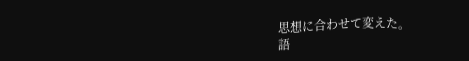思想に合わせて変えた。
語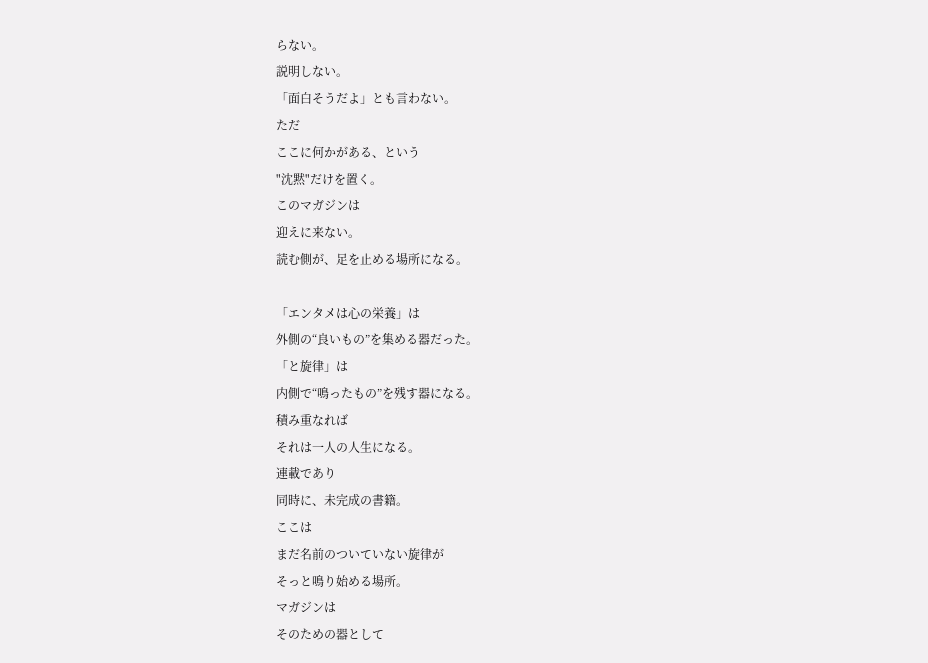らない。
説明しない。
「面白そうだよ」とも言わない。
ただ
ここに何かがある、という
"沈黙"だけを置く。
このマガジンは
迎えに来ない。
読む側が、足を止める場所になる。

「エンタメは心の栄養」は
外側の“良いもの”を集める器だった。
「と旋律」は
内側で“鳴ったもの”を残す器になる。
積み重なれば
それは一人の人生になる。
連載であり
同時に、未完成の書籍。
ここは
まだ名前のついていない旋律が
そっと鳴り始める場所。
マガジンは
そのための器として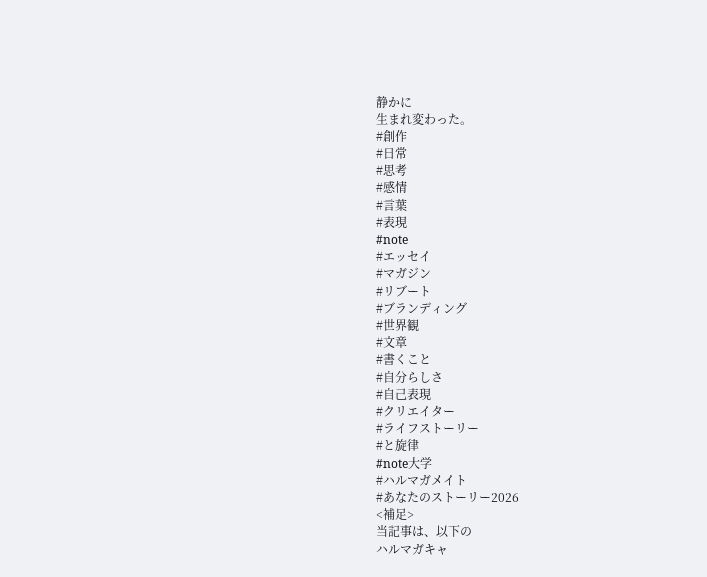静かに
生まれ変わった。
#創作
#日常
#思考
#感情
#言葉
#表現
#note
#エッセイ
#マガジン
#リブート
#ブランディング
#世界観
#文章
#書くこと
#自分らしさ
#自己表現
#クリエイター
#ライフストーリー
#と旋律
#note大学
#ハルマガメイト
#あなたのストーリー2026
<補足>
当記事は、以下の
ハルマガキャ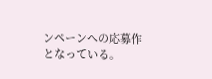ンペーンへの応募作となっている。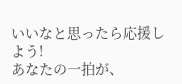いいなと思ったら応援しよう!
あなたの一拍が、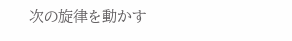次の旋律を動かす